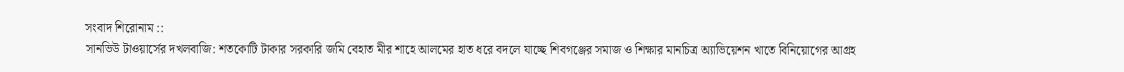সংবাদ শিরোনাম ::
সানভিউ টাওয়ার্সের দখলবাজি: শতকোটি টাকার সরকারি জমি বেহাত মীর শাহে আলমের হাত ধরে বদলে যাচ্ছে শিবগঞ্জের সমাজ ও শিক্ষার মানচিত্র অ্যাভিয়েশন খাতে বিনিয়োগের আগ্রহ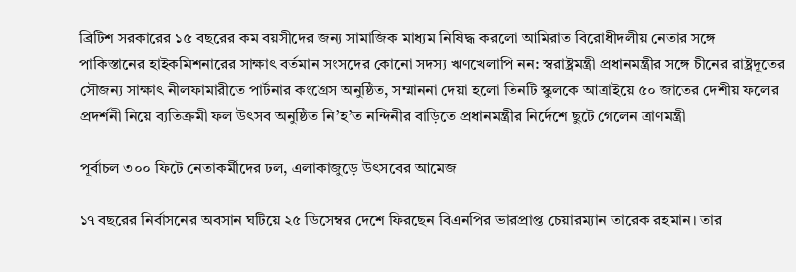ব্রিটিশ সরকারের ১৫ বছরের কম বয়সীদের জন্য সামাজিক মাধ্যম নিষিদ্ধ করলো আমিরাত বিরোধীদলীয় নেতার সঙ্গে পাকিস্তানের হাইকমিশনারের সাক্ষাৎ বর্তমান সংসদের কোনো সদস্য ঋণখেলাপি নন: স্বরাষ্ট্রমন্ত্রী প্রধানমন্ত্রীর সঙ্গে চীনের রাষ্ট্রদূতের সৌজন্য সাক্ষাৎ নীলফামারীতে পার্টনার কংগ্রেস অনুষ্ঠিত, সম্মাননা দেয়া হলো তিনটি স্কুলকে আত্রাইয়ে ৫০ জাতের দেশীয় ফলের প্রদর্শনী নিয়ে ব্যতিক্রমী ফল উৎসব অনুষ্ঠিত নি’হ’ত নন্দিনীর বাড়িতে প্রধানমন্ত্রীর নির্দেশে ছুটে গেলেন ত্রাণমন্ত্রী

পূর্বাচল ৩০০ ফিটে নেতাকর্মীদের ঢল, এলাকাজুড়ে উৎসবের আমেজ

১৭ বছরের নির্বাসনের অবসান ঘটিয়ে ২৫ ডিসেম্বর দেশে ফিরছেন বিএনপির ভারপ্রাপ্ত চেয়ারম্যান তারেক রহমান। তার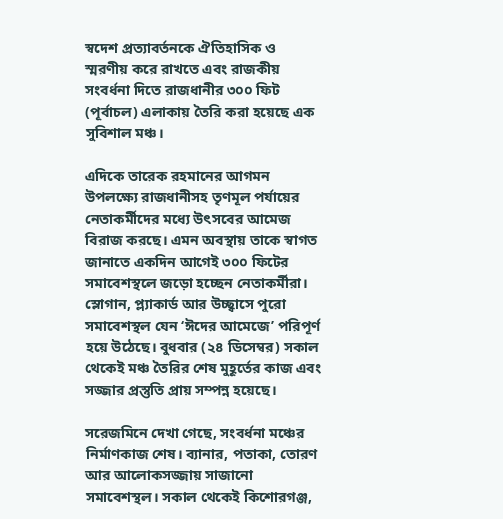স্বদেশ প্রত্যাবর্তনকে ঐতিহাসিক ও স্মরণীয় করে রাখতে এবং রাজকীয় সংবর্ধনা দিতে রাজধানীর ৩০০ ফিট (পূর্বাচল) এলাকায় তৈরি করা হয়েছে এক সুবিশাল মঞ্চ।

এদিকে তারেক রহমানের আগমন উপলক্ষ্যে রাজধানীসহ তৃণমূল পর্যায়ের নেতাকর্মীদের মধ্যে উৎসবের আমেজ বিরাজ করছে। এমন অবস্থায় তাকে স্বাগত জানাতে একদিন আগেই ৩০০ ফিটের সমাবেশস্থলে জড়ো হচ্ছেন নেতাকর্মীরা। স্লোগান, প্ল্যাকার্ড আর উচ্ছ্বাসে পুরো সমাবেশস্থল যেন ‘ঈদের আমেজে’ পরিপূর্ণ হয়ে উঠেছে। বুধবার (২৪ ডিসেম্বর) সকাল থেকেই মঞ্চ তৈরির শেষ মুহূর্তের কাজ এবং সজ্জার প্রস্তুতি প্রায় সম্পন্ন হয়েছে।

সরেজমিনে দেখা গেছে, সংবর্ধনা মঞ্চের নির্মাণকাজ শেষ। ব্যানার, পতাকা, তোরণ আর আলোকসজ্জায় সাজানো সমাবেশস্থল। সকাল থেকেই কিশোরগঞ্জ,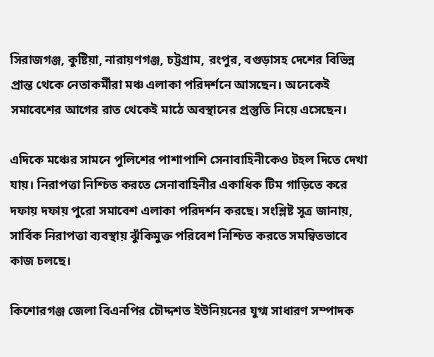সিরাজগঞ্জ, কুষ্টিয়া, নারায়ণগঞ্জ, চট্টগ্রাম, রংপুর, বগুড়াসহ দেশের বিভিন্ন প্রান্ত থেকে নেতাকর্মীরা মঞ্চ এলাকা পরিদর্শনে আসছেন। অনেকেই সমাবেশের আগের রাত থেকেই মাঠে অবস্থানের প্রস্তুতি নিয়ে এসেছেন।

এদিকে মঞ্চের সামনে পুলিশের পাশাপাশি সেনাবাহিনীকেও টহল দিতে দেখা যায়। নিরাপত্তা নিশ্চিত করতে সেনাবাহিনীর একাধিক টিম গাড়িতে করে দফায় দফায় পুরো সমাবেশ এলাকা পরিদর্শন করছে। সংশ্লিষ্ট সূত্র জানায়, সার্বিক নিরাপত্তা ব্যবস্থায় ঝুঁকিমুক্ত পরিবেশ নিশ্চিত করতে সমন্বিতভাবে কাজ চলছে।

কিশোরগঞ্জ জেলা বিএনপির চৌদ্দশত ইউনিয়নের যুগ্ম সাধারণ সম্পাদক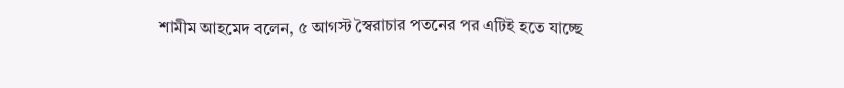শামীম আহমেদ বলেন, ৫ আগস্ট স্বৈরাচার পতনের পর এটিই হতে যাচ্ছে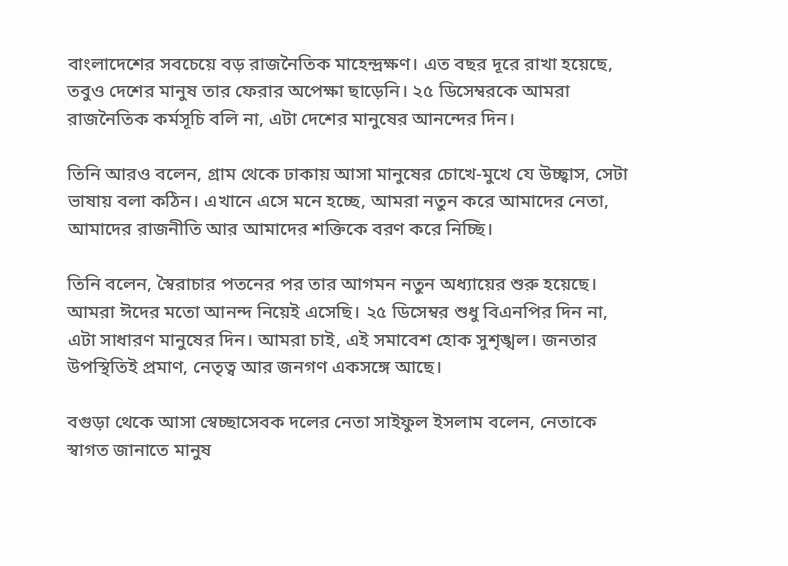বাংলাদেশের সবচেয়ে বড় রাজনৈতিক মাহেন্দ্রক্ষণ। এত বছর দূরে রাখা হয়েছে, তবুও দেশের মানুষ তার ফেরার অপেক্ষা ছাড়েনি। ২৫ ডিসেম্বরকে আমরা রাজনৈতিক কর্মসূচি বলি না, এটা দেশের মানুষের আনন্দের দিন।

তিনি আরও বলেন, গ্রাম থেকে ঢাকায় আসা মানুষের চোখে-মুখে যে উচ্ছ্বাস, সেটা ভাষায় বলা কঠিন। এখানে এসে মনে হচ্ছে, আমরা নতুন করে আমাদের নেতা, আমাদের রাজনীতি আর আমাদের শক্তিকে বরণ করে নিচ্ছি।

তিনি বলেন, স্বৈরাচার পতনের পর তার আগমন নতুন অধ্যায়ের শুরু হয়েছে। আমরা ঈদের মতো আনন্দ নিয়েই এসেছি। ২৫ ডিসেম্বর শুধু বিএনপির দিন না, এটা সাধারণ মানুষের দিন। আমরা চাই, এই সমাবেশ হোক সুশৃঙ্খল। জনতার উপস্থিতিই প্রমাণ, নেতৃত্ব আর জনগণ একসঙ্গে আছে।

বগুড়া থেকে আসা স্বেচ্ছাসেবক দলের নেতা সাইফুল ইসলাম বলেন, নেতাকে স্বাগত জানাতে মানুষ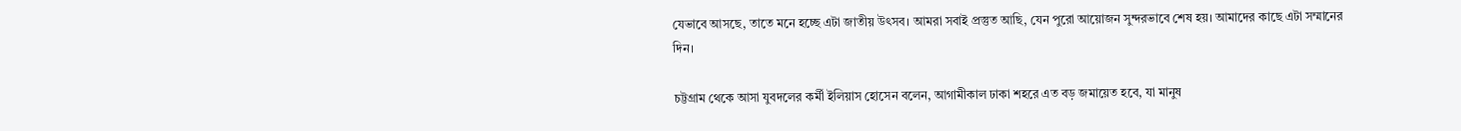যেভাবে আসছে, তাতে মনে হচ্ছে এটা জাতীয় উৎসব। আমরা সবাই প্রস্তুত আছি, যেন পুরো আয়োজন সুন্দরভাবে শেষ হয়। আমাদের কাছে এটা সম্মানের দিন।

চট্টগ্রাম থেকে আসা যুবদলের কর্মী ইলিয়াস হোসেন বলেন, আগামীকাল ঢাকা শহরে এত বড় জমায়েত হবে, যা মানুষ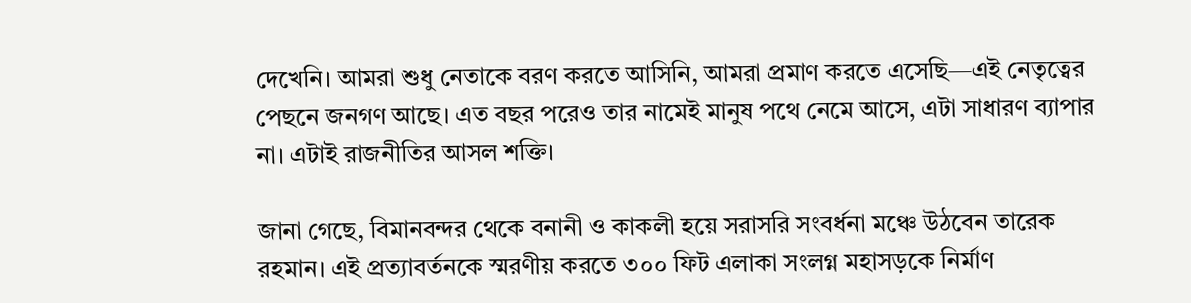দেখেনি। আমরা শুধু নেতাকে বরণ করতে আসিনি, আমরা প্রমাণ করতে এসেছি—এই নেতৃত্বের পেছনে জনগণ আছে। এত বছর পরেও তার নামেই মানুষ পথে নেমে আসে, এটা সাধারণ ব্যাপার না। এটাই রাজনীতির আসল শক্তি।

জানা গেছে, বিমানবন্দর থেকে বনানী ও কাকলী হয়ে সরাসরি সংবর্ধনা মঞ্চে উঠবেন তারেক রহমান। এই প্রত্যাবর্তনকে স্মরণীয় করতে ৩০০ ফিট এলাকা সংলগ্ন মহাসড়কে নির্মাণ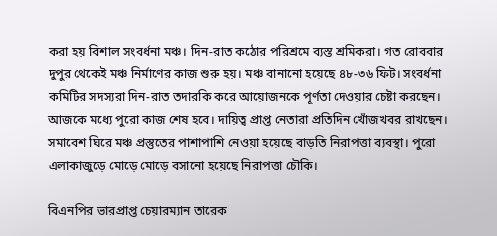করা হয় বিশাল সংবর্ধনা মঞ্চ। দিন-রাত কঠোর পরিশ্রমে ব্যস্ত শ্রমিকরা। গত রোববার দুপুর থেকেই মঞ্চ নির্মাণের কাজ শুরু হয়। মঞ্চ বানানো হয়েছে ৪৮-৩৬ ফিট। সংবর্ধনা কমিটির সদস্যরা দিন-রাত তদারকি করে আয়োজনকে পূর্ণতা দেওয়ার চেষ্টা করছেন। আজকে মধ্যে পুরো কাজ শেষ হবে। দায়িত্ব প্রাপ্ত নেতারা প্রতিদিন খোঁজখবর রাখছেন। সমাবেশ ঘিরে মঞ্চ প্রস্তুতের পাশাপাশি নেওয়া হয়েছে বাড়তি নিরাপত্তা ব্যবস্থা। পুরো এলাকাজুড়ে মোড়ে মোড়ে বসানো হয়েছে নিরাপত্তা চৌকি।

বিএনপির ভারপ্রাপ্ত চেয়ারম্যান তারেক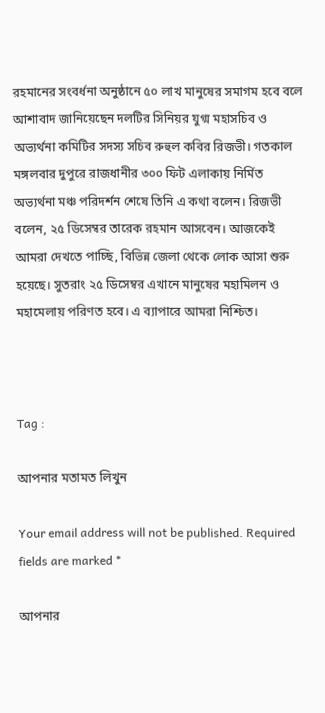রহমানের সংবর্ধনা অনুষ্ঠানে ৫০ লাখ মানুষের সমাগম হবে বলে আশাবাদ জানিয়েছেন দলটির সিনিয়র যুগ্ম মহাসচিব ও অভ্যর্থনা কমিটির সদস্য সচিব রুহুল কবির রিজভী। গতকাল মঙ্গলবার দুপুরে রাজধানীর ৩০০ ফিট এলাকায় নির্মিত অভ্যর্থনা মঞ্চ পরিদর্শন শেষে তিনি এ কথা বলেন। রিজভী বলেন, ২৫ ডিসেম্বর তারেক রহমান আসবেন। আজকেই আমরা দেখতে পাচ্ছি, বিভিন্ন জেলা থেকে লোক আসা শুরু হয়েছে। সুতরাং ২৫ ডিসেম্বর এখানে মানুষের মহামিলন ও মহামেলায় পরিণত হবে। এ ব্যাপারে আমরা নিশ্চিত।



Tag :

আপনার মতামত লিখুন

Your email address will not be published. Required fields are marked *

আপনার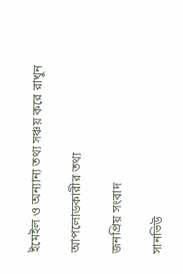ইমেইল ও অন্যান্য তথ্য সঞ্চয় করে রাখুন

আপলোডকারীর তথ্য

জনপ্রিয় সংবাদ

সানভিউ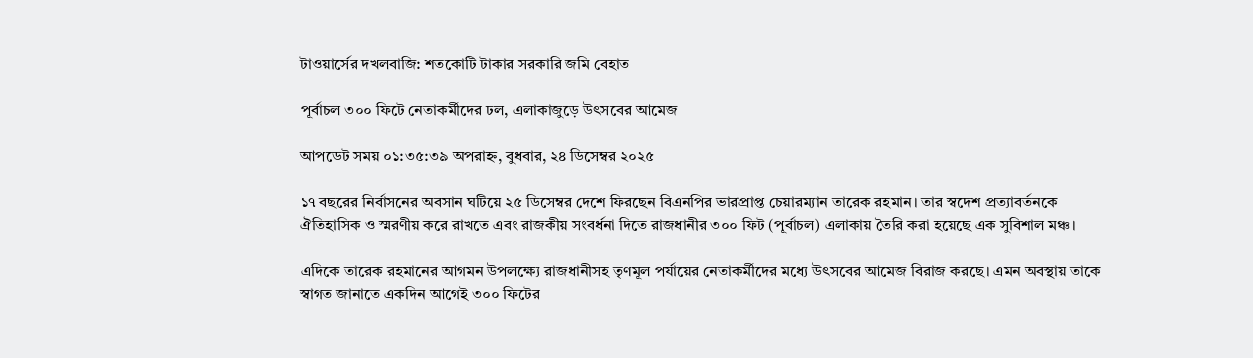টাওয়ার্সের দখলবাজি: শতকোটি টাকার সরকারি জমি বেহাত

পূর্বাচল ৩০০ ফিটে নেতাকর্মীদের ঢল, এলাকাজুড়ে উৎসবের আমেজ

আপডেট সময় ০১:৩৫:৩৯ অপরাহ্ন, বুধবার, ২৪ ডিসেম্বর ২০২৫

১৭ বছরের নির্বাসনের অবসান ঘটিয়ে ২৫ ডিসেম্বর দেশে ফিরছেন বিএনপির ভারপ্রাপ্ত চেয়ারম্যান তারেক রহমান। তার স্বদেশ প্রত্যাবর্তনকে ঐতিহাসিক ও স্মরণীয় করে রাখতে এবং রাজকীয় সংবর্ধনা দিতে রাজধানীর ৩০০ ফিট (পূর্বাচল) এলাকায় তৈরি করা হয়েছে এক সুবিশাল মঞ্চ।

এদিকে তারেক রহমানের আগমন উপলক্ষ্যে রাজধানীসহ তৃণমূল পর্যায়ের নেতাকর্মীদের মধ্যে উৎসবের আমেজ বিরাজ করছে। এমন অবস্থায় তাকে স্বাগত জানাতে একদিন আগেই ৩০০ ফিটের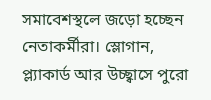সমাবেশস্থলে জড়ো হচ্ছেন নেতাকর্মীরা। স্লোগান, প্ল্যাকার্ড আর উচ্ছ্বাসে পুরো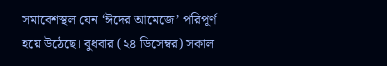সমাবেশস্থল যেন ‘ঈদের আমেজে’ পরিপূর্ণ হয়ে উঠেছে। বুধবার (২৪ ডিসেম্বর) সকাল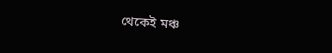থেকেই মঞ্চ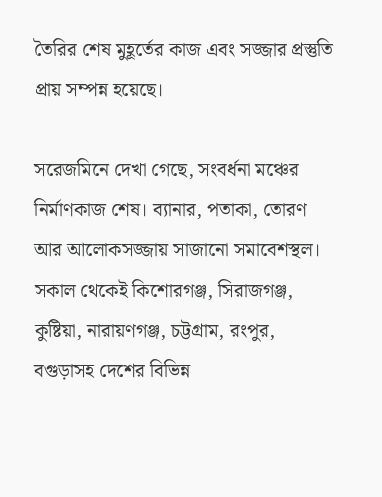তৈরির শেষ মুহূর্তের কাজ এবং সজ্জার প্রস্তুতি প্রায় সম্পন্ন হয়েছে।

সরেজমিনে দেখা গেছে, সংবর্ধনা মঞ্চের নির্মাণকাজ শেষ। ব্যানার, পতাকা, তোরণ আর আলোকসজ্জায় সাজানো সমাবেশস্থল। সকাল থেকেই কিশোরগঞ্জ, সিরাজগঞ্জ, কুষ্টিয়া, নারায়ণগঞ্জ, চট্টগ্রাম, রংপুর, বগুড়াসহ দেশের বিভিন্ন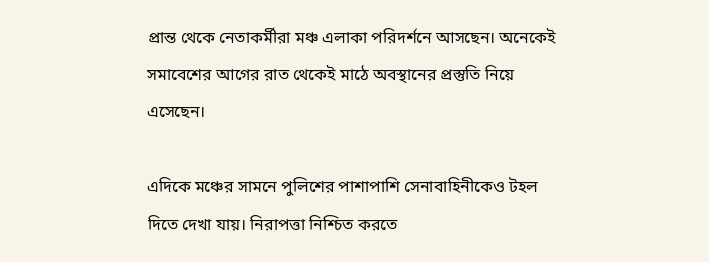প্রান্ত থেকে নেতাকর্মীরা মঞ্চ এলাকা পরিদর্শনে আসছেন। অনেকেই সমাবেশের আগের রাত থেকেই মাঠে অবস্থানের প্রস্তুতি নিয়ে এসেছেন।

এদিকে মঞ্চের সামনে পুলিশের পাশাপাশি সেনাবাহিনীকেও টহল দিতে দেখা যায়। নিরাপত্তা নিশ্চিত করতে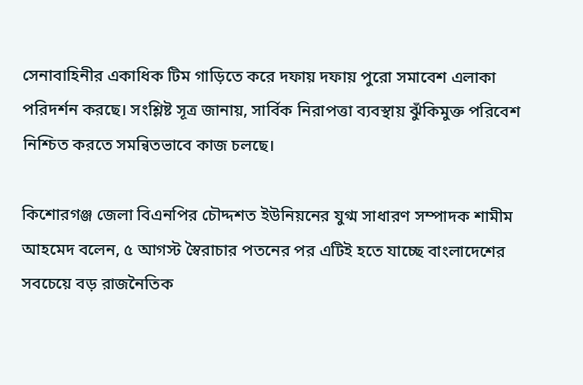সেনাবাহিনীর একাধিক টিম গাড়িতে করে দফায় দফায় পুরো সমাবেশ এলাকা পরিদর্শন করছে। সংশ্লিষ্ট সূত্র জানায়, সার্বিক নিরাপত্তা ব্যবস্থায় ঝুঁকিমুক্ত পরিবেশ নিশ্চিত করতে সমন্বিতভাবে কাজ চলছে।

কিশোরগঞ্জ জেলা বিএনপির চৌদ্দশত ইউনিয়নের যুগ্ম সাধারণ সম্পাদক শামীম আহমেদ বলেন, ৫ আগস্ট স্বৈরাচার পতনের পর এটিই হতে যাচ্ছে বাংলাদেশের সবচেয়ে বড় রাজনৈতিক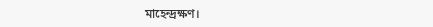মাহেন্দ্রক্ষণ।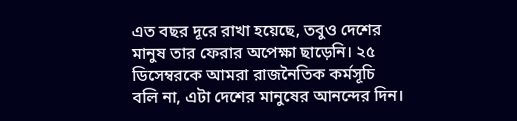এত বছর দূরে রাখা হয়েছে, তবুও দেশের মানুষ তার ফেরার অপেক্ষা ছাড়েনি। ২৫ ডিসেম্বরকে আমরা রাজনৈতিক কর্মসূচি বলি না, এটা দেশের মানুষের আনন্দের দিন।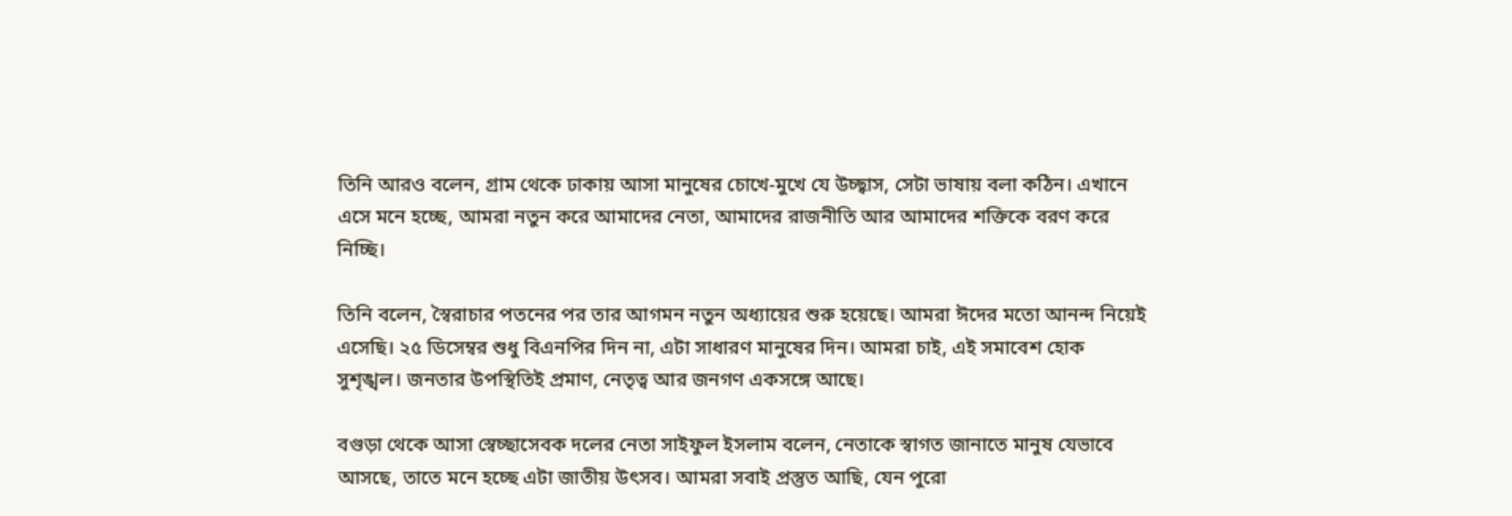তিনি আরও বলেন, গ্রাম থেকে ঢাকায় আসা মানুষের চোখে-মুখে যে উচ্ছ্বাস, সেটা ভাষায় বলা কঠিন। এখানে এসে মনে হচ্ছে, আমরা নতুন করে আমাদের নেতা, আমাদের রাজনীতি আর আমাদের শক্তিকে বরণ করে নিচ্ছি।

তিনি বলেন, স্বৈরাচার পতনের পর তার আগমন নতুন অধ্যায়ের শুরু হয়েছে। আমরা ঈদের মতো আনন্দ নিয়েই এসেছি। ২৫ ডিসেম্বর শুধু বিএনপির দিন না, এটা সাধারণ মানুষের দিন। আমরা চাই, এই সমাবেশ হোক সুশৃঙ্খল। জনতার উপস্থিতিই প্রমাণ, নেতৃত্ব আর জনগণ একসঙ্গে আছে।

বগুড়া থেকে আসা স্বেচ্ছাসেবক দলের নেতা সাইফুল ইসলাম বলেন, নেতাকে স্বাগত জানাতে মানুষ যেভাবে আসছে, তাতে মনে হচ্ছে এটা জাতীয় উৎসব। আমরা সবাই প্রস্তুত আছি, যেন পুরো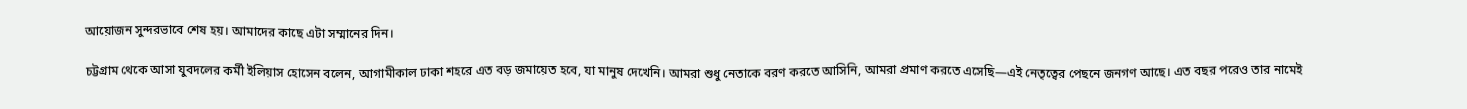আয়োজন সুন্দরভাবে শেষ হয়। আমাদের কাছে এটা সম্মানের দিন।

চট্টগ্রাম থেকে আসা যুবদলের কর্মী ইলিয়াস হোসেন বলেন, আগামীকাল ঢাকা শহরে এত বড় জমায়েত হবে, যা মানুষ দেখেনি। আমরা শুধু নেতাকে বরণ করতে আসিনি, আমরা প্রমাণ করতে এসেছি—এই নেতৃত্বের পেছনে জনগণ আছে। এত বছর পরেও তার নামেই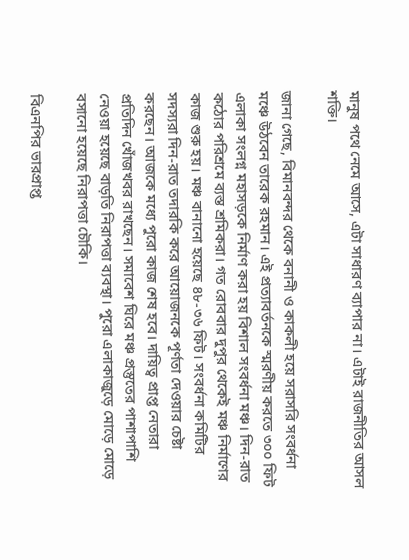মানুষ পথে নেমে আসে, এটা সাধারণ ব্যাপার না। এটাই রাজনীতির আসল শক্তি।

জানা গেছে, বিমানবন্দর থেকে বনানী ও কাকলী হয়ে সরাসরি সংবর্ধনা মঞ্চে উঠবেন তারেক রহমান। এই প্রত্যাবর্তনকে স্মরণীয় করতে ৩০০ ফিট এলাকা সংলগ্ন মহাসড়কে নির্মাণ করা হয় বিশাল সংবর্ধনা মঞ্চ। দিন-রাত কঠোর পরিশ্রমে ব্যস্ত শ্রমিকরা। গত রোববার দুপুর থেকেই মঞ্চ নির্মাণের কাজ শুরু হয়। মঞ্চ বানানো হয়েছে ৪৮-৩৬ ফিট। সংবর্ধনা কমিটির সদস্যরা দিন-রাত তদারকি করে আয়োজনকে পূর্ণতা দেওয়ার চেষ্টা করছেন। আজকে মধ্যে পুরো কাজ শেষ হবে। দায়িত্ব প্রাপ্ত নেতারা প্রতিদিন খোঁজখবর রাখছেন। সমাবেশ ঘিরে মঞ্চ প্রস্তুতের পাশাপাশি নেওয়া হয়েছে বাড়তি নিরাপত্তা ব্যবস্থা। পুরো এলাকাজুড়ে মোড়ে মোড়ে বসানো হয়েছে নিরাপত্তা চৌকি।

বিএনপির ভারপ্রাপ্ত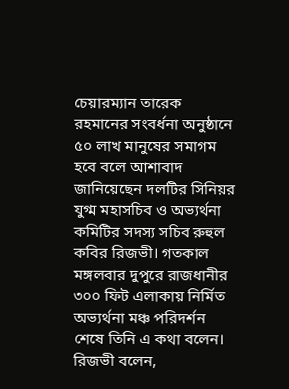চেয়ারম্যান তারেক রহমানের সংবর্ধনা অনুষ্ঠানে ৫০ লাখ মানুষের সমাগম হবে বলে আশাবাদ জানিয়েছেন দলটির সিনিয়র যুগ্ম মহাসচিব ও অভ্যর্থনা কমিটির সদস্য সচিব রুহুল কবির রিজভী। গতকাল মঙ্গলবার দুপুরে রাজধানীর ৩০০ ফিট এলাকায় নির্মিত অভ্যর্থনা মঞ্চ পরিদর্শন শেষে তিনি এ কথা বলেন। রিজভী বলেন,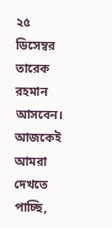২৫ ডিসেম্বর তারেক রহমান আসবেন। আজকেই আমরা দেখতে পাচ্ছি,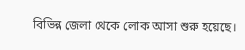বিভিন্ন জেলা থেকে লোক আসা শুরু হয়েছে।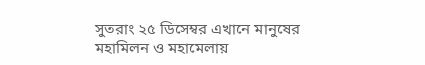সুতরাং ২৫ ডিসেম্বর এখানে মানুষের মহামিলন ও মহামেলায়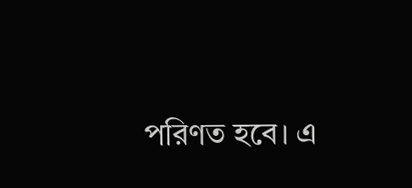পরিণত হবে। এ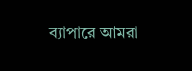ব্যাপারে আমরা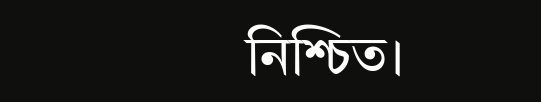নিশ্চিত।